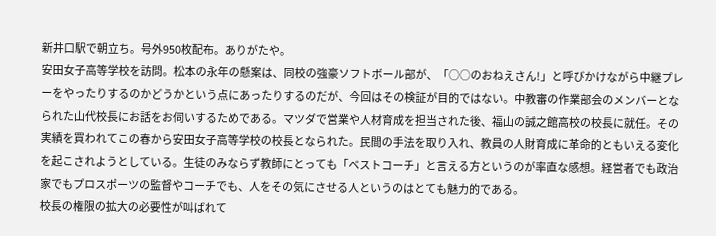新井口駅で朝立ち。号外950枚配布。ありがたや。
安田女子高等学校を訪問。松本の永年の懸案は、同校の強豪ソフトボール部が、「○○のおねえさん!」と呼びかけながら中継プレーをやったりするのかどうかという点にあったりするのだが、今回はその検証が目的ではない。中教審の作業部会のメンバーとなられた山代校長にお話をお伺いするためである。マツダで営業や人材育成を担当された後、福山の誠之館高校の校長に就任。その実績を買われてこの春から安田女子高等学校の校長となられた。民間の手法を取り入れ、教員の人財育成に革命的ともいえる変化を起こされようとしている。生徒のみならず教師にとっても「ベストコーチ」と言える方というのが率直な感想。経営者でも政治家でもプロスポーツの監督やコーチでも、人をその気にさせる人というのはとても魅力的である。
校長の権限の拡大の必要性が叫ばれて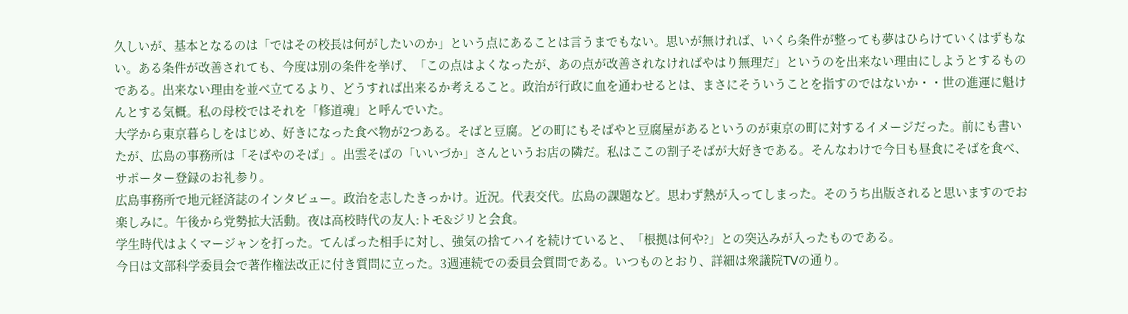久しいが、基本となるのは「ではその校長は何がしたいのか」という点にあることは言うまでもない。思いが無ければ、いくら条件が整っても夢はひらけていくはずもない。ある条件が改善されても、今度は別の条件を挙げ、「この点はよくなったが、あの点が改善されなければやはり無理だ」というのを出来ない理由にしようとするものである。出来ない理由を並べ立てるより、どうすれば出来るか考えること。政治が行政に血を通わせるとは、まさにそういうことを指すのではないか・・世の進運に魁けんとする気概。私の母校ではそれを「修道魂」と呼んでいた。
大学から東京暮らしをはじめ、好きになった食べ物が2つある。そばと豆腐。どの町にもそばやと豆腐屋があるというのが東京の町に対するイメージだった。前にも書いたが、広島の事務所は「そばやのそば」。出雲そばの「いいづか」さんというお店の隣だ。私はここの割子そばが大好きである。そんなわけで今日も昼食にそばを食べ、サポーター登録のお礼参り。
広島事務所で地元経済誌のインタビュー。政治を志したきっかけ。近況。代表交代。広島の課題など。思わず熱が入ってしまった。そのうち出版されると思いますのでお楽しみに。午後から党勢拡大活動。夜は高校時代の友人:トモ&ジリと会食。
学生時代はよくマージャンを打った。てんぱった相手に対し、強気の捨てハイを続けていると、「根拠は何や?」との突込みが入ったものである。
今日は文部科学委員会で著作権法改正に付き質問に立った。3週連続での委員会質問である。いつものとおり、詳細は衆議院TVの通り。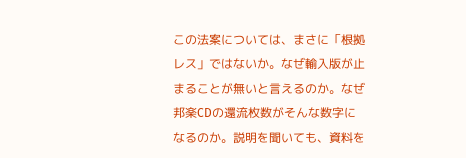この法案については、まさに「根拠レス」ではないか。なぜ輸入版が止まることが無いと言えるのか。なぜ邦楽CDの還流枚数がそんな数字になるのか。説明を聞いても、資料を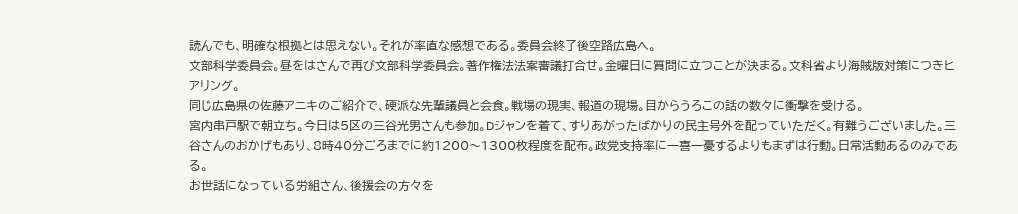読んでも、明確な根拠とは思えない。それが率直な感想である。委員会終了後空路広島へ。
文部科学委員会。昼をはさんで再び文部科学委員会。著作権法法案審議打合せ。金曜日に質問に立つことが決まる。文科省より海賊版対策につきヒアリング。
同じ広島県の佐藤アニキのご紹介で、硬派な先輩議員と会食。戦場の現実、報道の現場。目からうろこの話の数々に衝撃を受ける。
宮内串戸駅で朝立ち。今日は5区の三谷光男さんも参加。Dジャンを着て、すりあがったばかりの民主号外を配っていただく。有難うございました。三谷さんのおかげもあり、8時40分ごろまでに約1200〜1300枚程度を配布。政党支持率に一喜一憂するよりもまずは行動。日常活動あるのみである。
お世話になっている労組さん、後援会の方々を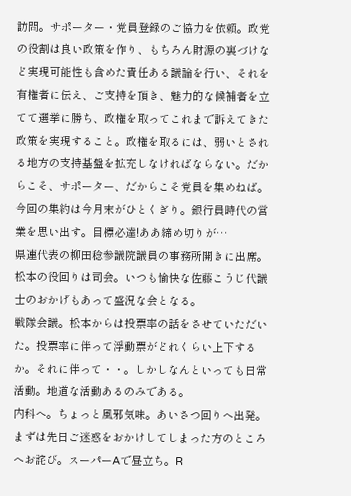訪問。サポーター・党員登録のご協力を依頼。政党の役割は良い政策を作り、もちろん財源の裏づけなど実現可能性も含めた責任ある議論を行い、それを有権者に伝え、ご支持を頂き、魅力的な候補者を立てて選挙に勝ち、政権を取ってこれまで訴えてきた政策を実現すること。政権を取るには、弱いとされる地方の支持基盤を拡充しなければならない。だからこそ、サポーター、だからこそ党員を集めねば。今回の集約は今月末がひとくぎり。銀行員時代の営業を思い出す。目標必達!ああ締め切りが…
県連代表の柳田稔参議院議員の事務所開きに出席。松本の役回りは司会。いつも愉快な佐藤こうじ代議士のおかげもあって盛況な会となる。
戦隊会議。松本からは投票率の話をさせていただいた。投票率に伴って浮動票がどれくらい上下するか。それに伴って・・。しかしなんといっても日常活動。地道な活動あるのみである。
内科へ。ちょっと風邪気味。あいさつ回りへ出発。まずは先日ご迷惑をおかけしてしまった方のところへお詫び。スーパーAで昼立ち。R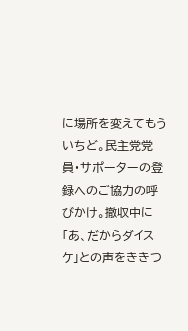に場所を変えてもういちど。民主党党員・サポーターの登録へのご協力の呼びかけ。撤収中に「あ、だからダイスケ」との声をききつ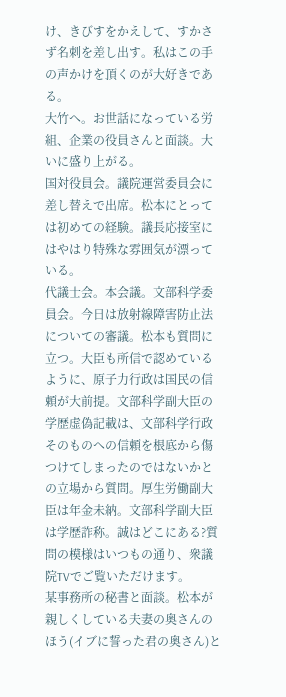け、きびすをかえして、すかさず名刺を差し出す。私はこの手の声かけを頂くのが大好きである。
大竹へ。お世話になっている労組、企業の役員さんと面談。大いに盛り上がる。
国対役員会。議院運営委員会に差し替えで出席。松本にとっては初めての経験。議長応接室にはやはり特殊な雰囲気が漂っている。
代議士会。本会議。文部科学委員会。今日は放射線障害防止法についての審議。松本も質問に立つ。大臣も所信で認めているように、原子力行政は国民の信頼が大前提。文部科学副大臣の学歴虚偽記載は、文部科学行政そのものへの信頼を根底から傷つけてしまったのではないかとの立場から質問。厚生労働副大臣は年金未納。文部科学副大臣は学歴詐称。誠はどこにある?質問の模様はいつもの通り、衆議院TVでご覧いただけます。
某事務所の秘書と面談。松本が親しくしている夫妻の奥さんのほう(イブに誓った君の奥さん)と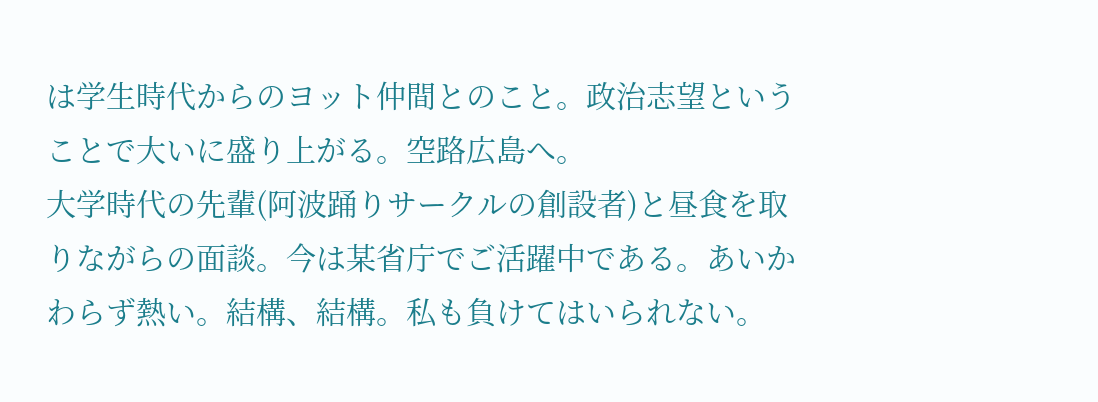は学生時代からのヨット仲間とのこと。政治志望ということで大いに盛り上がる。空路広島へ。
大学時代の先輩(阿波踊りサークルの創設者)と昼食を取りながらの面談。今は某省庁でご活躍中である。あいかわらず熱い。結構、結構。私も負けてはいられない。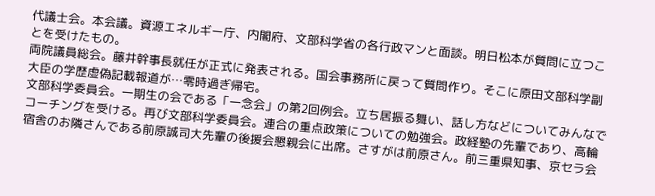代議士会。本会議。資源エネルギー庁、内閣府、文部科学省の各行政マンと面談。明日松本が質問に立つことを受けたもの。
両院議員総会。藤井幹事長就任が正式に発表される。国会事務所に戻って質問作り。そこに原田文部科学副大臣の学歴虚偽記載報道が…零時過ぎ帰宅。
文部科学委員会。一期生の会である「一念会」の第2回例会。立ち居振る舞い、話し方などについてみんなでコーチングを受ける。再び文部科学委員会。連合の重点政策についての勉強会。政経塾の先輩であり、高輪宿舎のお隣さんである前原誠司大先輩の後援会懇親会に出席。さすがは前原さん。前三重県知事、京セラ会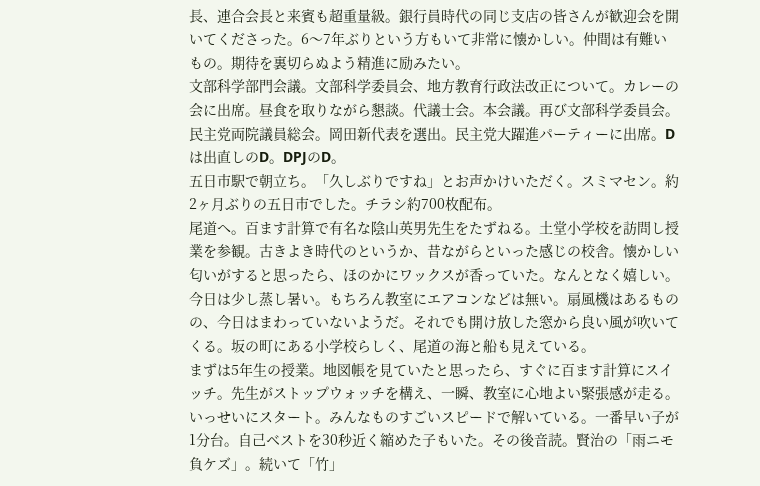長、連合会長と来賓も超重量級。銀行員時代の同じ支店の皆さんが歓迎会を開いてくださった。6〜7年ぶりという方もいて非常に懐かしい。仲間は有難いもの。期待を裏切らぬよう精進に励みたい。
文部科学部門会議。文部科学委員会、地方教育行政法改正について。カレーの会に出席。昼食を取りながら懇談。代議士会。本会議。再び文部科学委員会。民主党両院議員総会。岡田新代表を選出。民主党大躍進パーティーに出席。Dは出直しのD。DPJのD。
五日市駅で朝立ち。「久しぶりですね」とお声かけいただく。スミマセン。約2ヶ月ぶりの五日市でした。チラシ約700枚配布。
尾道へ。百ます計算で有名な陰山英男先生をたずねる。土堂小学校を訪問し授業を参観。古きよき時代のというか、昔ながらといった感じの校舎。懐かしい匂いがすると思ったら、ほのかにワックスが香っていた。なんとなく嬉しい。今日は少し蒸し暑い。もちろん教室にエアコンなどは無い。扇風機はあるものの、今日はまわっていないようだ。それでも開け放した窓から良い風が吹いてくる。坂の町にある小学校らしく、尾道の海と船も見えている。
まずは5年生の授業。地図帳を見ていたと思ったら、すぐに百ます計算にスイッチ。先生がストップウォッチを構え、一瞬、教室に心地よい緊張感が走る。いっせいにスタート。みんなものすごいスピードで解いている。一番早い子が1分台。自己ベストを30秒近く縮めた子もいた。その後音読。賢治の「雨ニモ負ケズ」。続いて「竹」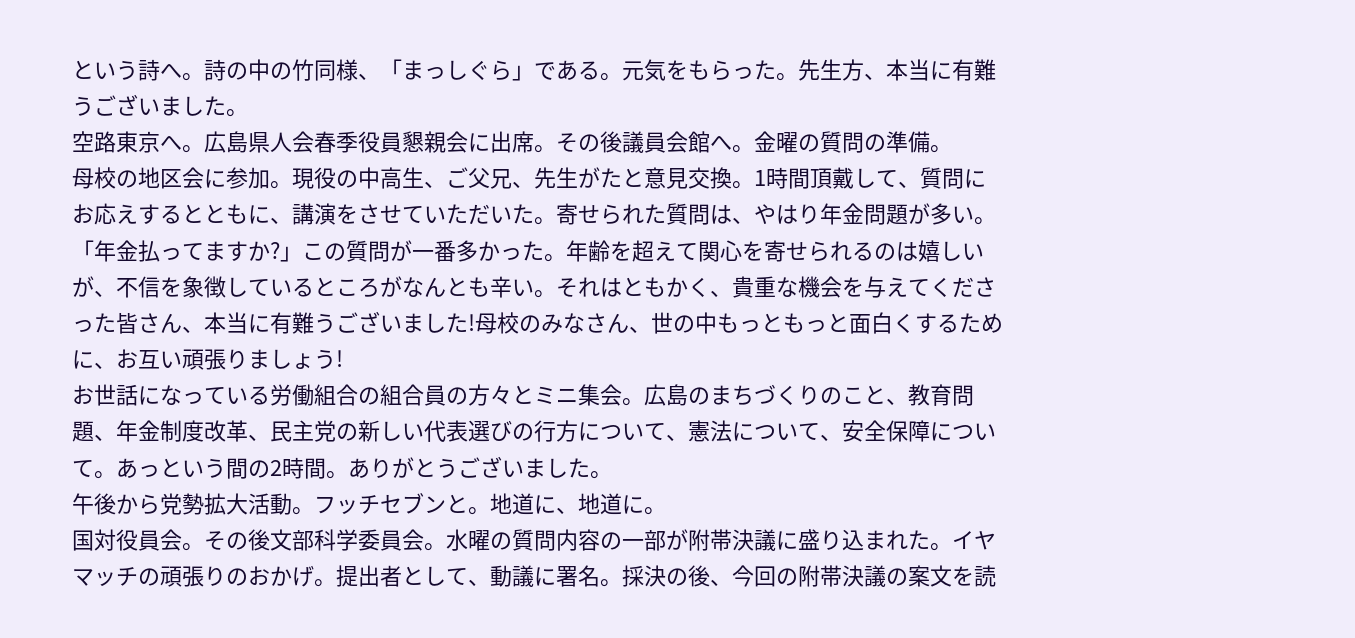という詩へ。詩の中の竹同様、「まっしぐら」である。元気をもらった。先生方、本当に有難うございました。
空路東京へ。広島県人会春季役員懇親会に出席。その後議員会館へ。金曜の質問の準備。
母校の地区会に参加。現役の中高生、ご父兄、先生がたと意見交換。1時間頂戴して、質問にお応えするとともに、講演をさせていただいた。寄せられた質問は、やはり年金問題が多い。「年金払ってますか?」この質問が一番多かった。年齢を超えて関心を寄せられるのは嬉しいが、不信を象徴しているところがなんとも辛い。それはともかく、貴重な機会を与えてくださった皆さん、本当に有難うございました!母校のみなさん、世の中もっともっと面白くするために、お互い頑張りましょう!
お世話になっている労働組合の組合員の方々とミニ集会。広島のまちづくりのこと、教育問題、年金制度改革、民主党の新しい代表選びの行方について、憲法について、安全保障について。あっという間の2時間。ありがとうございました。
午後から党勢拡大活動。フッチセブンと。地道に、地道に。
国対役員会。その後文部科学委員会。水曜の質問内容の一部が附帯決議に盛り込まれた。イヤマッチの頑張りのおかげ。提出者として、動議に署名。採決の後、今回の附帯決議の案文を読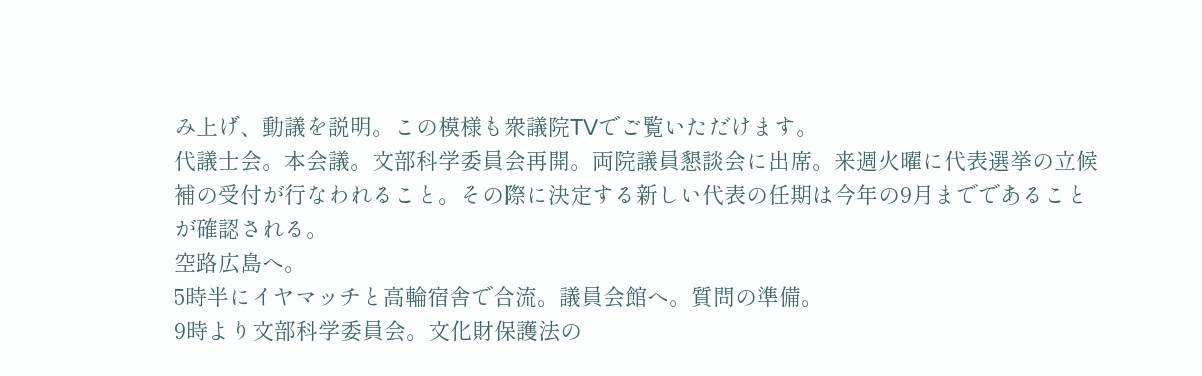み上げ、動議を説明。この模様も衆議院TVでご覧いただけます。
代議士会。本会議。文部科学委員会再開。両院議員懇談会に出席。来週火曜に代表選挙の立候補の受付が行なわれること。その際に決定する新しい代表の任期は今年の9月までであることが確認される。
空路広島へ。
5時半にイヤマッチと高輪宿舎で合流。議員会館へ。質問の準備。
9時より文部科学委員会。文化財保護法の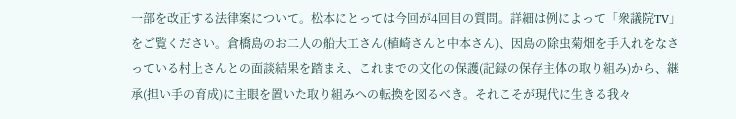一部を改正する法律案について。松本にとっては今回が4回目の質問。詳細は例によって「衆議院TV」をご覧ください。倉橋島のお二人の船大工さん(植崎さんと中本さん)、因島の除虫菊畑を手入れをなさっている村上さんとの面談結果を踏まえ、これまでの文化の保護(記録の保存主体の取り組み)から、継承(担い手の育成)に主眼を置いた取り組みへの転換を図るべき。それこそが現代に生きる我々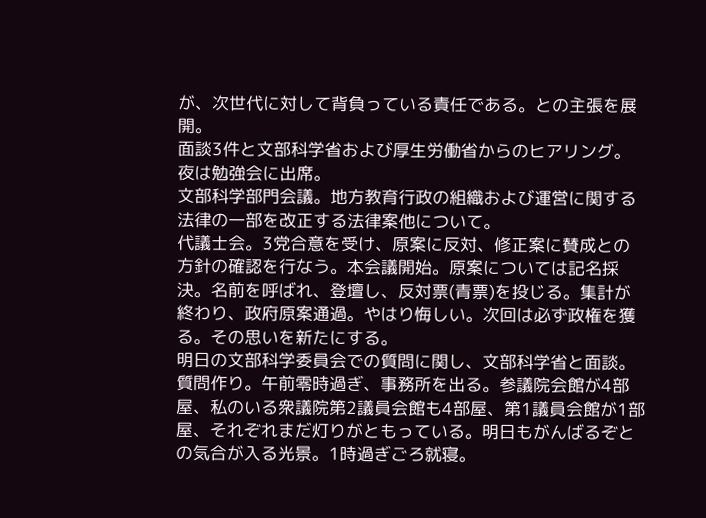が、次世代に対して背負っている責任である。との主張を展開。
面談3件と文部科学省および厚生労働省からのヒアリング。夜は勉強会に出席。
文部科学部門会議。地方教育行政の組織および運営に関する法律の一部を改正する法律案他について。
代議士会。3党合意を受け、原案に反対、修正案に賛成との方針の確認を行なう。本会議開始。原案については記名採決。名前を呼ばれ、登壇し、反対票(青票)を投じる。集計が終わり、政府原案通過。やはり悔しい。次回は必ず政権を獲る。その思いを新たにする。
明日の文部科学委員会での質問に関し、文部科学省と面談。
質問作り。午前零時過ぎ、事務所を出る。参議院会館が4部屋、私のいる衆議院第2議員会館も4部屋、第1議員会館が1部屋、それぞれまだ灯りがともっている。明日もがんばるぞとの気合が入る光景。1時過ぎごろ就寝。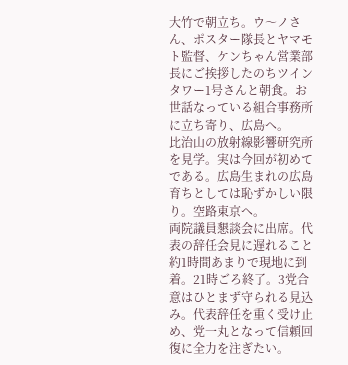大竹で朝立ち。ウ〜ノさん、ポスター隊長とヤマモト監督、ケンちゃん営業部長にご挨拶したのちツインタワー1号さんと朝食。お世話なっている組合事務所に立ち寄り、広島へ。
比治山の放射線影響研究所を見学。実は今回が初めてである。広島生まれの広島育ちとしては恥ずかしい限り。空路東京へ。
両院議員懇談会に出席。代表の辞任会見に遅れること約1時間あまりで現地に到着。21時ごろ終了。3党合意はひとまず守られる見込み。代表辞任を重く受け止め、党一丸となって信頼回復に全力を注ぎたい。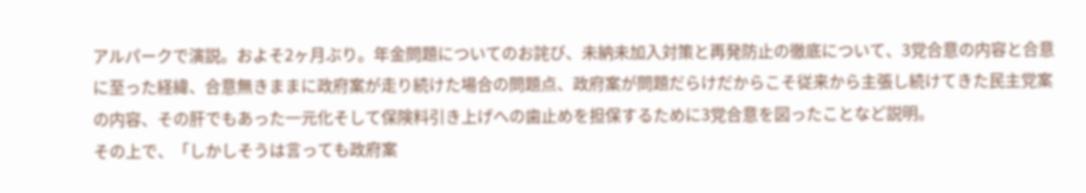アルパークで演説。およそ2ヶ月ぶり。年金問題についてのお詫び、未納未加入対策と再発防止の徹底について、3党合意の内容と合意に至った経緯、合意無きままに政府案が走り続けた場合の問題点、政府案が問題だらけだからこそ従来から主張し続けてきた民主党案の内容、その肝でもあった一元化そして保険料引き上げへの歯止めを担保するために3党合意を図ったことなど説明。
その上で、「しかしそうは言っても政府案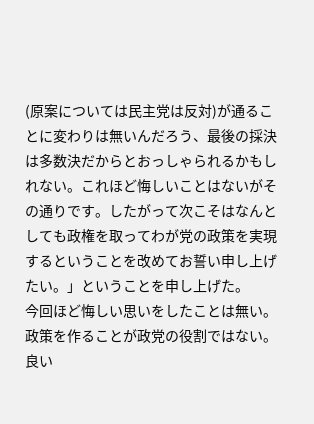(原案については民主党は反対)が通ることに変わりは無いんだろう、最後の採決は多数決だからとおっしゃられるかもしれない。これほど悔しいことはないがその通りです。したがって次こそはなんとしても政権を取ってわが党の政策を実現するということを改めてお誓い申し上げたい。」ということを申し上げた。
今回ほど悔しい思いをしたことは無い。政策を作ることが政党の役割ではない。良い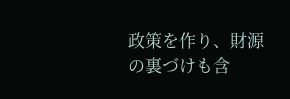政策を作り、財源の裏づけも含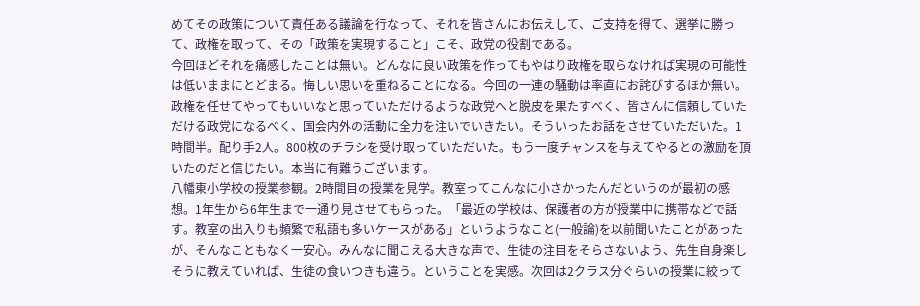めてその政策について責任ある議論を行なって、それを皆さんにお伝えして、ご支持を得て、選挙に勝って、政権を取って、その「政策を実現すること」こそ、政党の役割である。
今回ほどそれを痛感したことは無い。どんなに良い政策を作ってもやはり政権を取らなければ実現の可能性は低いままにとどまる。悔しい思いを重ねることになる。今回の一連の騒動は率直にお詫びするほか無い。政権を任せてやってもいいなと思っていただけるような政党へと脱皮を果たすべく、皆さんに信頼していただける政党になるべく、国会内外の活動に全力を注いでいきたい。そういったお話をさせていただいた。1時間半。配り手2人。800枚のチラシを受け取っていただいた。もう一度チャンスを与えてやるとの激励を頂いたのだと信じたい。本当に有難うございます。
八幡東小学校の授業参観。2時間目の授業を見学。教室ってこんなに小さかったんだというのが最初の感想。1年生から6年生まで一通り見させてもらった。「最近の学校は、保護者の方が授業中に携帯などで話す。教室の出入りも頻繁で私語も多いケースがある」というようなこと(一般論)を以前聞いたことがあったが、そんなこともなく一安心。みんなに聞こえる大きな声で、生徒の注目をそらさないよう、先生自身楽しそうに教えていれば、生徒の食いつきも違う。ということを実感。次回は2クラス分ぐらいの授業に絞って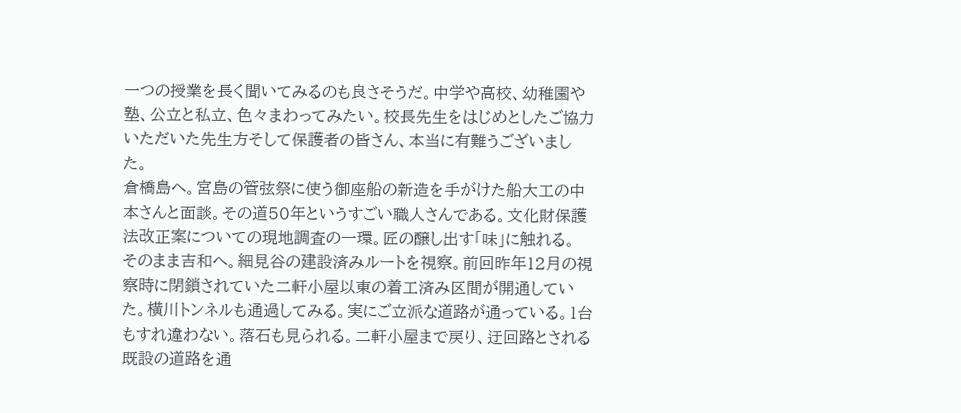一つの授業を長く聞いてみるのも良さそうだ。中学や高校、幼稚園や塾、公立と私立、色々まわってみたい。校長先生をはじめとしたご協力いただいた先生方そして保護者の皆さん、本当に有難うございました。
倉橋島へ。宮島の管弦祭に使う御座船の新造を手がけた船大工の中本さんと面談。その道50年というすごい職人さんである。文化財保護法改正案についての現地調査の一環。匠の醸し出す「味」に触れる。
そのまま吉和へ。細見谷の建設済みルートを視察。前回昨年12月の視察時に閉鎖されていた二軒小屋以東の着工済み区間が開通していた。横川トンネルも通過してみる。実にご立派な道路が通っている。1台もすれ違わない。落石も見られる。二軒小屋まで戻り、迂回路とされる既設の道路を通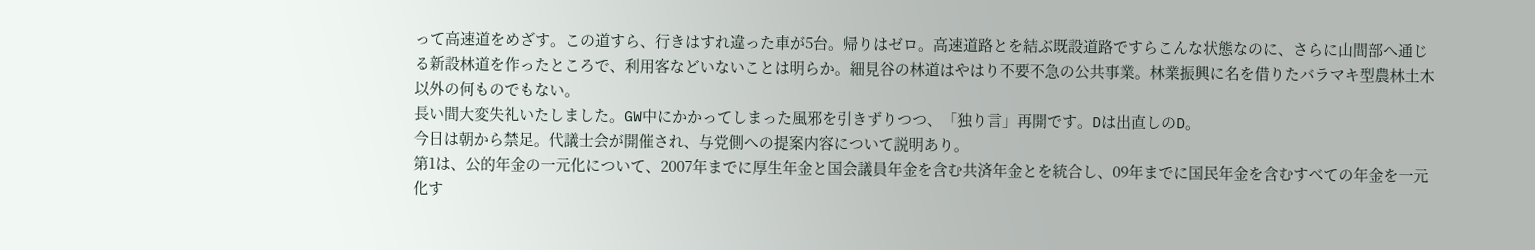って高速道をめざす。この道すら、行きはすれ違った車が5台。帰りはゼロ。高速道路とを結ぶ既設道路ですらこんな状態なのに、さらに山間部へ通じる新設林道を作ったところで、利用客などいないことは明らか。細見谷の林道はやはり不要不急の公共事業。林業振興に名を借りたバラマキ型農林土木以外の何ものでもない。
長い間大変失礼いたしました。GW中にかかってしまった風邪を引きずりつつ、「独り言」再開です。Dは出直しのD。
今日は朝から禁足。代議士会が開催され、与党側への提案内容について説明あり。
第1は、公的年金の一元化について、2007年までに厚生年金と国会議員年金を含む共済年金とを統合し、09年までに国民年金を含むすべての年金を一元化す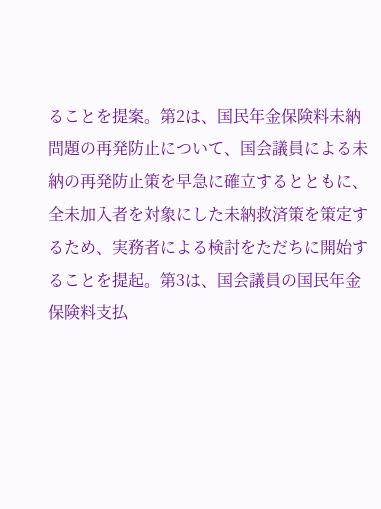ることを提案。第2は、国民年金保険料未納問題の再発防止について、国会議員による未納の再発防止策を早急に確立するとともに、全未加入者を対象にした未納救済策を策定するため、実務者による検討をただちに開始することを提起。第3は、国会議員の国民年金保険料支払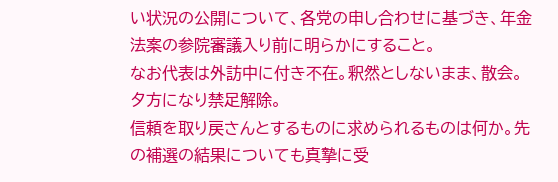い状況の公開について、各党の申し合わせに基づき、年金法案の参院審議入り前に明らかにすること。
なお代表は外訪中に付き不在。釈然としないまま、散会。 夕方になり禁足解除。
信頼を取り戻さんとするものに求められるものは何か。先の補選の結果についても真摯に受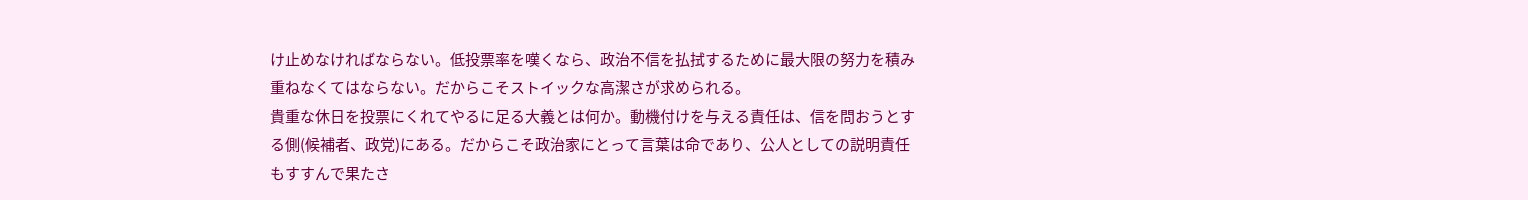け止めなければならない。低投票率を嘆くなら、政治不信を払拭するために最大限の努力を積み重ねなくてはならない。だからこそストイックな高潔さが求められる。
貴重な休日を投票にくれてやるに足る大義とは何か。動機付けを与える責任は、信を問おうとする側(候補者、政党)にある。だからこそ政治家にとって言葉は命であり、公人としての説明責任もすすんで果たさ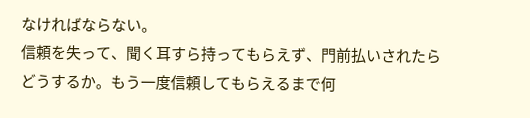なければならない。
信頼を失って、聞く耳すら持ってもらえず、門前払いされたらどうするか。もう一度信頼してもらえるまで何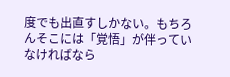度でも出直すしかない。もちろんそこには「覚悟」が伴っていなければなら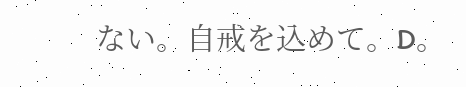ない。自戒を込めて。D。